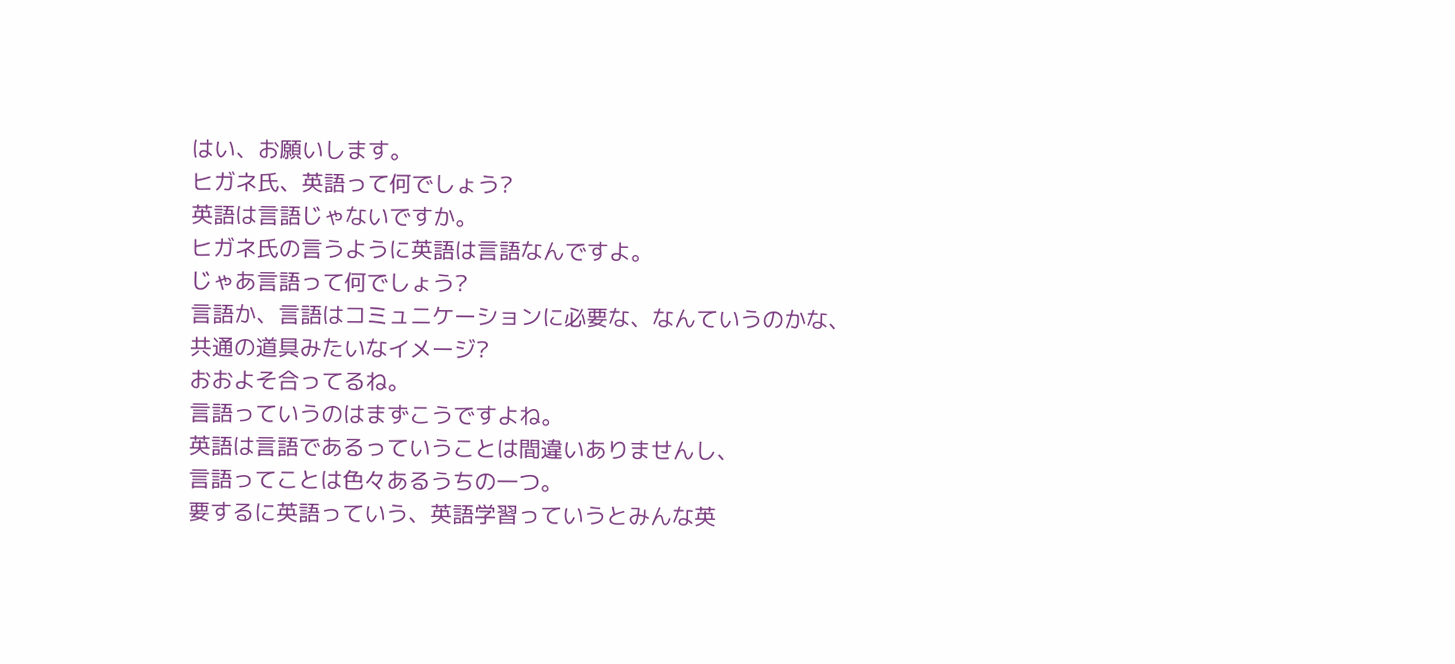はい、お願いします。
ヒガネ氏、英語って何でしょう?
英語は言語じゃないですか。
ヒガネ氏の言うように英語は言語なんですよ。
じゃあ言語って何でしょう?
言語か、言語はコミュニケーションに必要な、なんていうのかな、
共通の道具みたいなイメージ?
おおよそ合ってるね。
言語っていうのはまずこうですよね。
英語は言語であるっていうことは間違いありませんし、
言語ってことは色々あるうちの一つ。
要するに英語っていう、英語学習っていうとみんな英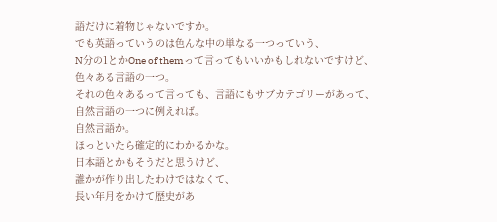語だけに着物じゃないですか。
でも英語っていうのは色んな中の単なる一つっていう、
N分の1とかOne of themって言ってもいいかもしれないですけど、
色々ある言語の一つ。
それの色々あるって言っても、言語にもサブカテゴリーがあって、
自然言語の一つに例えれば。
自然言語か。
ほっといたら確定的にわかるかな。
日本語とかもそうだと思うけど、
誰かが作り出したわけではなくて、
長い年月をかけて歴史があ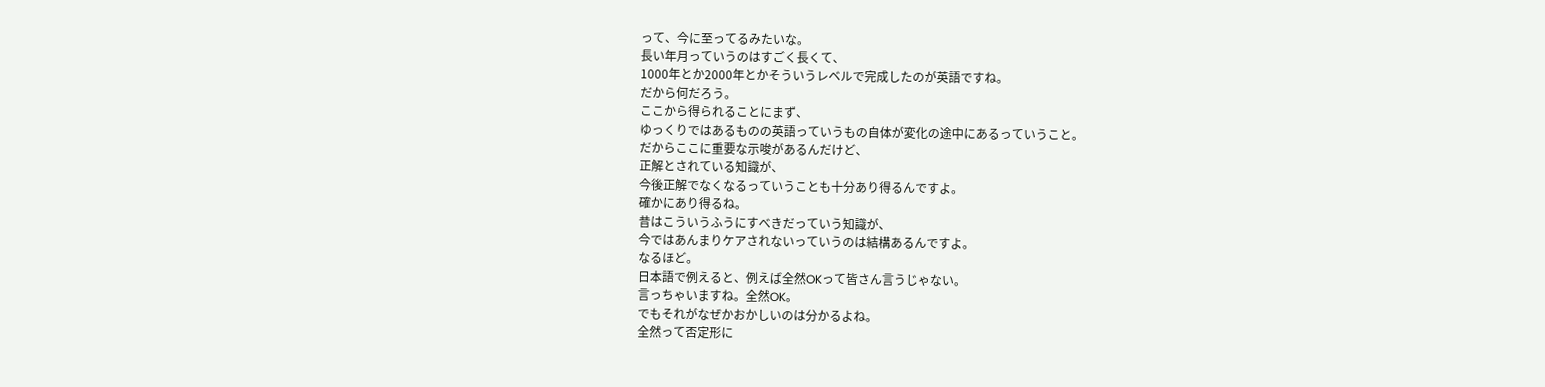って、今に至ってるみたいな。
長い年月っていうのはすごく長くて、
1000年とか2000年とかそういうレベルで完成したのが英語ですね。
だから何だろう。
ここから得られることにまず、
ゆっくりではあるものの英語っていうもの自体が変化の途中にあるっていうこと。
だからここに重要な示唆があるんだけど、
正解とされている知識が、
今後正解でなくなるっていうことも十分あり得るんですよ。
確かにあり得るね。
昔はこういうふうにすべきだっていう知識が、
今ではあんまりケアされないっていうのは結構あるんですよ。
なるほど。
日本語で例えると、例えば全然OKって皆さん言うじゃない。
言っちゃいますね。全然OK。
でもそれがなぜかおかしいのは分かるよね。
全然って否定形に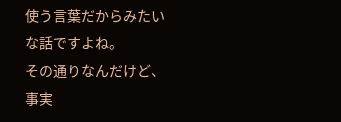使う言葉だからみたいな話ですよね。
その通りなんだけど、
事実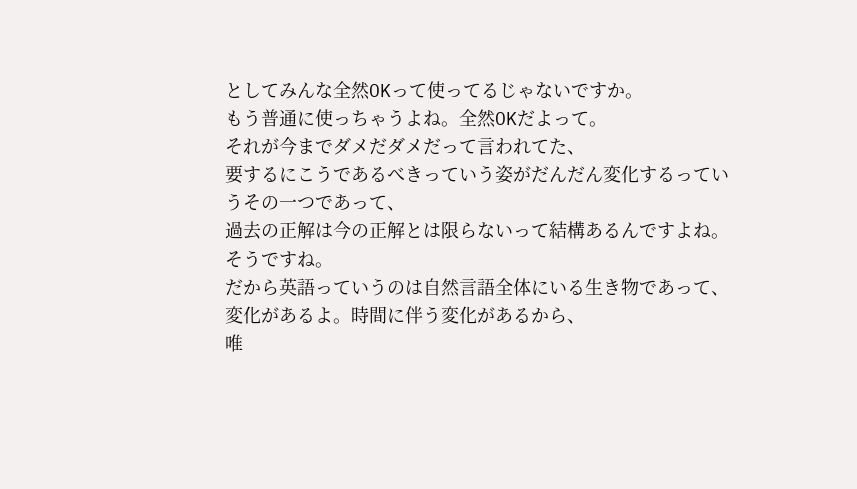としてみんな全然OKって使ってるじゃないですか。
もう普通に使っちゃうよね。全然OKだよって。
それが今までダメだダメだって言われてた、
要するにこうであるべきっていう姿がだんだん変化するっていうその一つであって、
過去の正解は今の正解とは限らないって結構あるんですよね。
そうですね。
だから英語っていうのは自然言語全体にいる生き物であって、
変化があるよ。時間に伴う変化があるから、
唯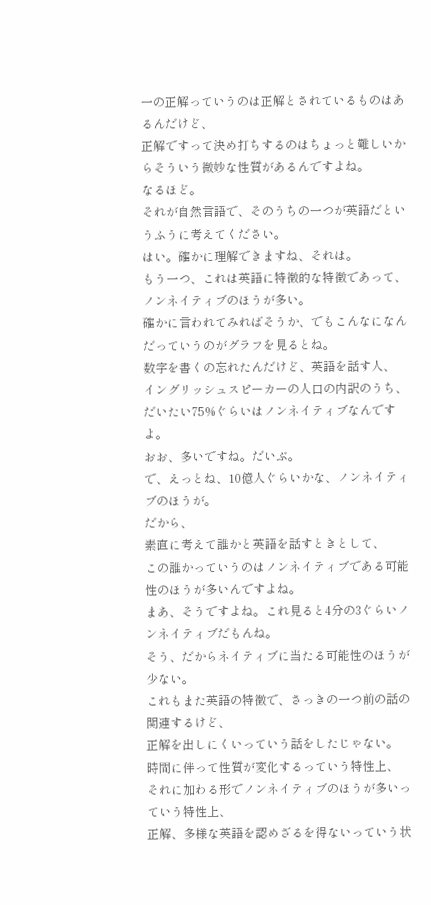一の正解っていうのは正解とされているものはあるんだけど、
正解ですって決め打ちするのはちょっと難しいからそういう微妙な性質があるんですよね。
なるほど。
それが自然言語で、そのうちの一つが英語だというふうに考えてください。
はい。確かに理解できますね、それは。
もう一つ、これは英語に特徴的な特徴であって、
ノンネイティブのほうが多い。
確かに言われてみればそうか、でもこんなになんだっていうのがグラフを見るとね。
数字を書くの忘れたんだけど、英語を話す人、
イングリッシュスピーカーの人口の内訳のうち、
だいたい75%ぐらいはノンネイティブなんですよ。
おお、多いですね。だいぶ。
で、えっとね、10億人ぐらいかな、ノンネイティブのほうが。
だから、
素直に考えて誰かと英語を話すときとして、
この誰かっていうのはノンネイティブである可能性のほうが多いんですよね。
まあ、そうですよね。これ見ると4分の3ぐらいノンネイティブだもんね。
そう、だからネイティブに当たる可能性のほうが少ない。
これもまた英語の特徴で、さっきの一つ前の話の関連するけど、
正解を出しにくいっていう話をしたじゃない。
時間に伴って性質が変化するっていう特性上、
それに加わる形でノンネイティブのほうが多いっていう特性上、
正解、多様な英語を認めざるを得ないっていう状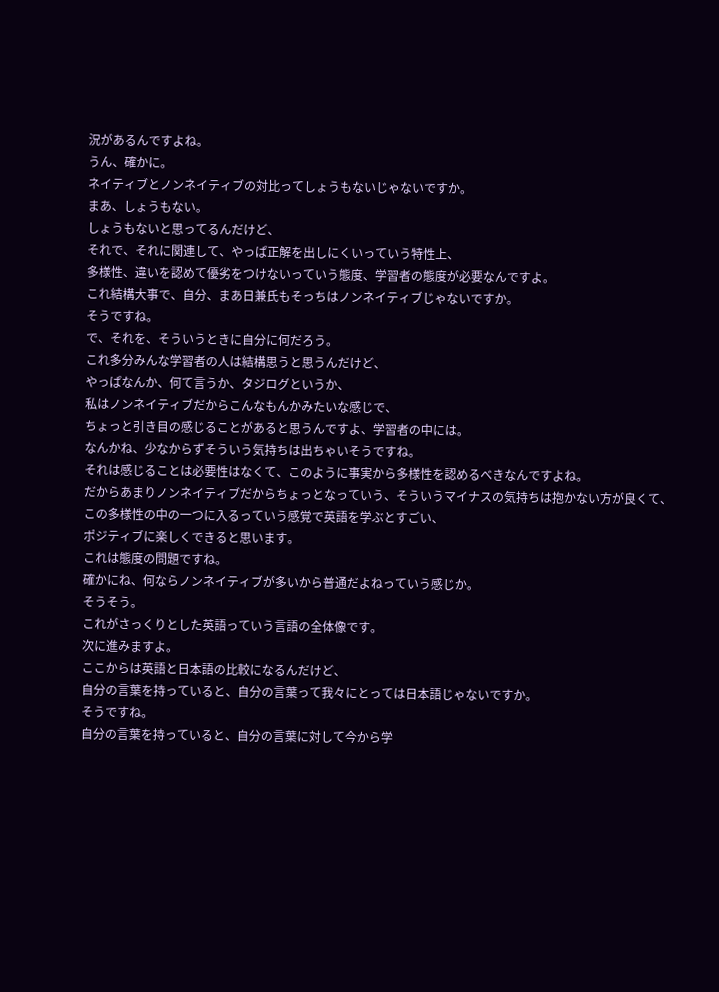況があるんですよね。
うん、確かに。
ネイティブとノンネイティブの対比ってしょうもないじゃないですか。
まあ、しょうもない。
しょうもないと思ってるんだけど、
それで、それに関連して、やっぱ正解を出しにくいっていう特性上、
多様性、違いを認めて優劣をつけないっていう態度、学習者の態度が必要なんですよ。
これ結構大事で、自分、まあ日兼氏もそっちはノンネイティブじゃないですか。
そうですね。
で、それを、そういうときに自分に何だろう。
これ多分みんな学習者の人は結構思うと思うんだけど、
やっぱなんか、何て言うか、タジログというか、
私はノンネイティブだからこんなもんかみたいな感じで、
ちょっと引き目の感じることがあると思うんですよ、学習者の中には。
なんかね、少なからずそういう気持ちは出ちゃいそうですね。
それは感じることは必要性はなくて、このように事実から多様性を認めるべきなんですよね。
だからあまりノンネイティブだからちょっとなっていう、そういうマイナスの気持ちは抱かない方が良くて、
この多様性の中の一つに入るっていう感覚で英語を学ぶとすごい、
ポジティブに楽しくできると思います。
これは態度の問題ですね。
確かにね、何ならノンネイティブが多いから普通だよねっていう感じか。
そうそう。
これがさっくりとした英語っていう言語の全体像です。
次に進みますよ。
ここからは英語と日本語の比較になるんだけど、
自分の言葉を持っていると、自分の言葉って我々にとっては日本語じゃないですか。
そうですね。
自分の言葉を持っていると、自分の言葉に対して今から学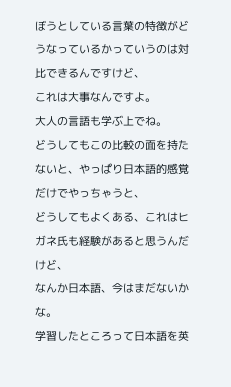ぼうとしている言葉の特徴がどうなっているかっていうのは対比できるんですけど、
これは大事なんですよ。
大人の言語も学ぶ上でね。
どうしてもこの比較の面を持たないと、やっぱり日本語的感覚だけでやっちゃうと、
どうしてもよくある、これはヒガネ氏も経験があると思うんだけど、
なんか日本語、今はまだないかな。
学習したところって日本語を英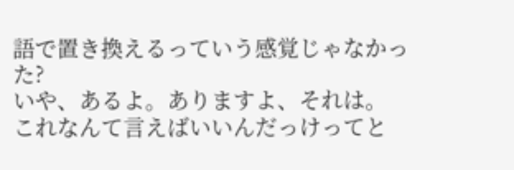語で置き換えるっていう感覚じゃなかった?
いや、あるよ。ありますよ、それは。
これなんて言えばいいんだっけってと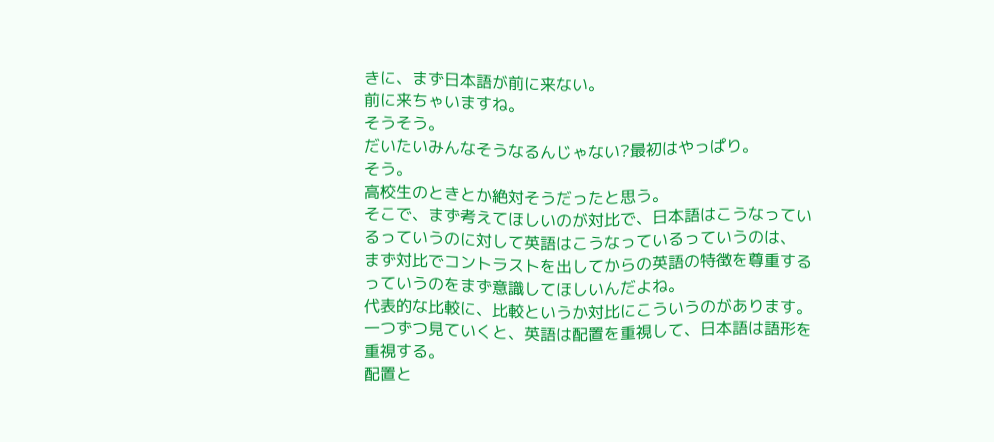きに、まず日本語が前に来ない。
前に来ちゃいますね。
そうそう。
だいたいみんなそうなるんじゃない?最初はやっぱり。
そう。
高校生のときとか絶対そうだったと思う。
そこで、まず考えてほしいのが対比で、日本語はこうなっているっていうのに対して英語はこうなっているっていうのは、
まず対比でコントラストを出してからの英語の特徴を尊重するっていうのをまず意識してほしいんだよね。
代表的な比較に、比較というか対比にこういうのがあります。
一つずつ見ていくと、英語は配置を重視して、日本語は語形を重視する。
配置と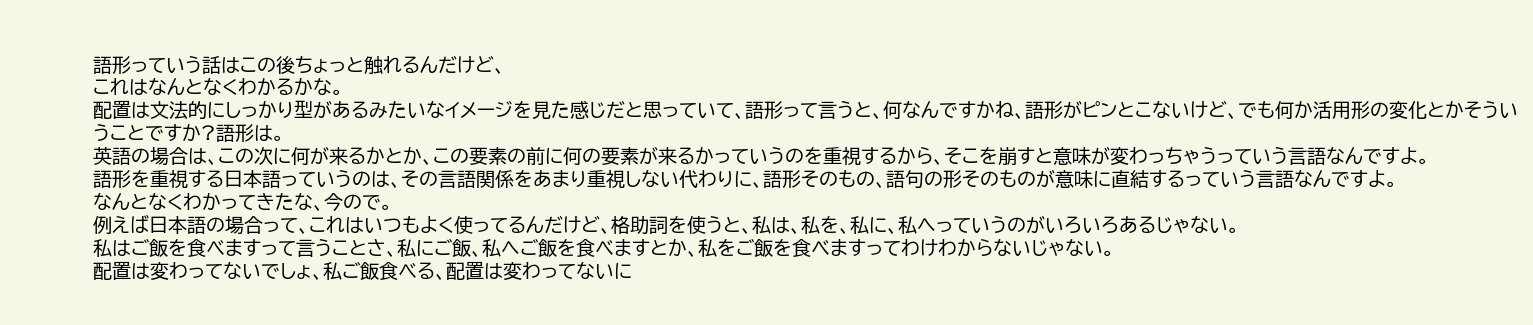語形っていう話はこの後ちょっと触れるんだけど、
これはなんとなくわかるかな。
配置は文法的にしっかり型があるみたいなイメージを見た感じだと思っていて、語形って言うと、何なんですかね、語形がピンとこないけど、でも何か活用形の変化とかそういうことですか?語形は。
英語の場合は、この次に何が来るかとか、この要素の前に何の要素が来るかっていうのを重視するから、そこを崩すと意味が変わっちゃうっていう言語なんですよ。
語形を重視する日本語っていうのは、その言語関係をあまり重視しない代わりに、語形そのもの、語句の形そのものが意味に直結するっていう言語なんですよ。
なんとなくわかってきたな、今ので。
例えば日本語の場合って、これはいつもよく使ってるんだけど、格助詞を使うと、私は、私を、私に、私へっていうのがいろいろあるじゃない。
私はご飯を食べますって言うことさ、私にご飯、私へご飯を食べますとか、私をご飯を食べますってわけわからないじゃない。
配置は変わってないでしょ、私ご飯食べる、配置は変わってないに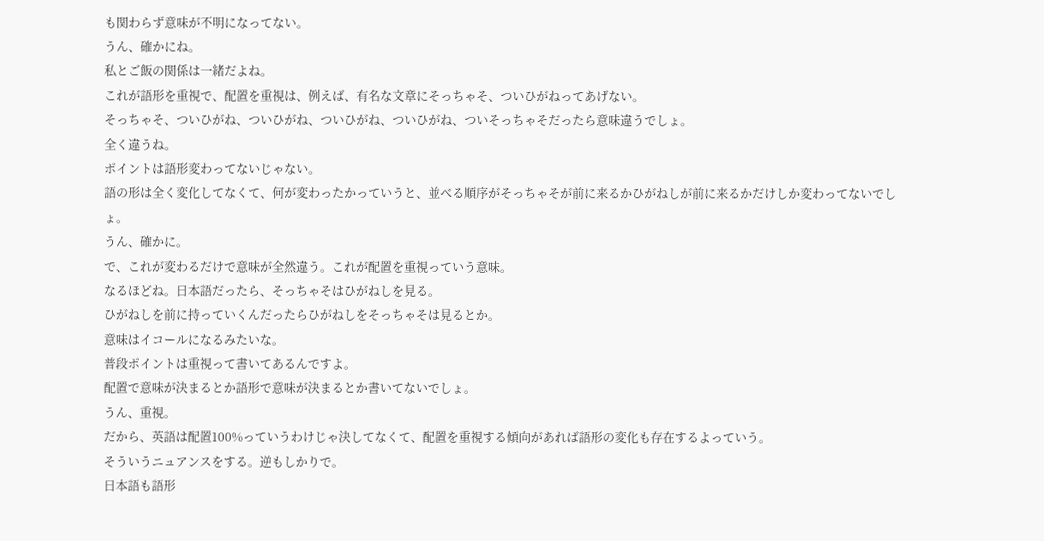も関わらず意味が不明になってない。
うん、確かにね。
私とご飯の関係は一緒だよね。
これが語形を重視で、配置を重視は、例えば、有名な文章にそっちゃそ、ついひがねってあげない。
そっちゃそ、ついひがね、ついひがね、ついひがね、ついひがね、ついそっちゃそだったら意味違うでしょ。
全く違うね。
ポイントは語形変わってないじゃない。
語の形は全く変化してなくて、何が変わったかっていうと、並べる順序がそっちゃそが前に来るかひがねしが前に来るかだけしか変わってないでしょ。
うん、確かに。
で、これが変わるだけで意味が全然違う。これが配置を重視っていう意味。
なるほどね。日本語だったら、そっちゃそはひがねしを見る。
ひがねしを前に持っていくんだったらひがねしをそっちゃそは見るとか。
意味はイコールになるみたいな。
普段ポイントは重視って書いてあるんですよ。
配置で意味が決まるとか語形で意味が決まるとか書いてないでしょ。
うん、重視。
だから、英語は配置100%っていうわけじゃ決してなくて、配置を重視する傾向があれば語形の変化も存在するよっていう。
そういうニュアンスをする。逆もしかりで。
日本語も語形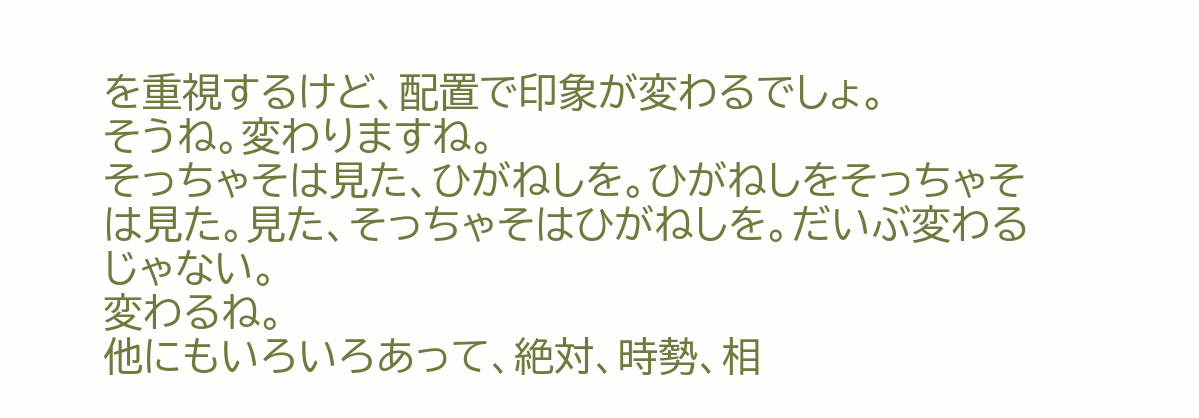を重視するけど、配置で印象が変わるでしょ。
そうね。変わりますね。
そっちゃそは見た、ひがねしを。ひがねしをそっちゃそは見た。見た、そっちゃそはひがねしを。だいぶ変わるじゃない。
変わるね。
他にもいろいろあって、絶対、時勢、相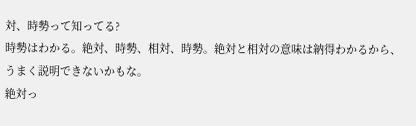対、時勢って知ってる?
時勢はわかる。絶対、時勢、相対、時勢。絶対と相対の意味は納得わかるから、うまく説明できないかもな。
絶対っ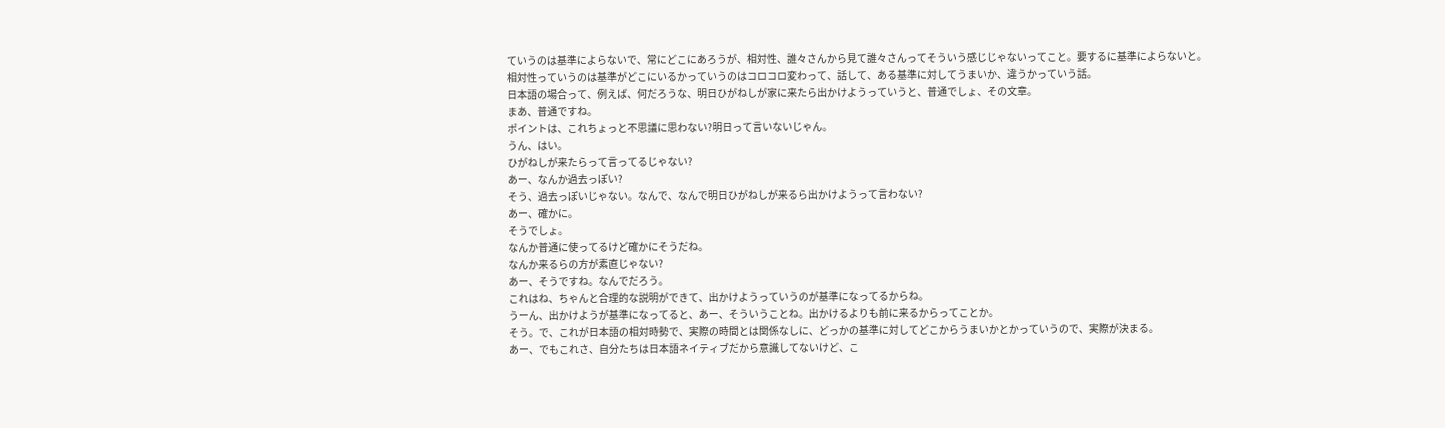ていうのは基準によらないで、常にどこにあろうが、相対性、誰々さんから見て誰々さんってそういう感じじゃないってこと。要するに基準によらないと。
相対性っていうのは基準がどこにいるかっていうのはコロコロ変わって、話して、ある基準に対してうまいか、違うかっていう話。
日本語の場合って、例えば、何だろうな、明日ひがねしが家に来たら出かけようっていうと、普通でしょ、その文章。
まあ、普通ですね。
ポイントは、これちょっと不思議に思わない?明日って言いないじゃん。
うん、はい。
ひがねしが来たらって言ってるじゃない?
あー、なんか過去っぽい?
そう、過去っぽいじゃない。なんで、なんで明日ひがねしが来るら出かけようって言わない?
あー、確かに。
そうでしょ。
なんか普通に使ってるけど確かにそうだね。
なんか来るらの方が素直じゃない?
あー、そうですね。なんでだろう。
これはね、ちゃんと合理的な説明ができて、出かけようっていうのが基準になってるからね。
うーん、出かけようが基準になってると、あー、そういうことね。出かけるよりも前に来るからってことか。
そう。で、これが日本語の相対時勢で、実際の時間とは関係なしに、どっかの基準に対してどこからうまいかとかっていうので、実際が決まる。
あー、でもこれさ、自分たちは日本語ネイティブだから意識してないけど、こ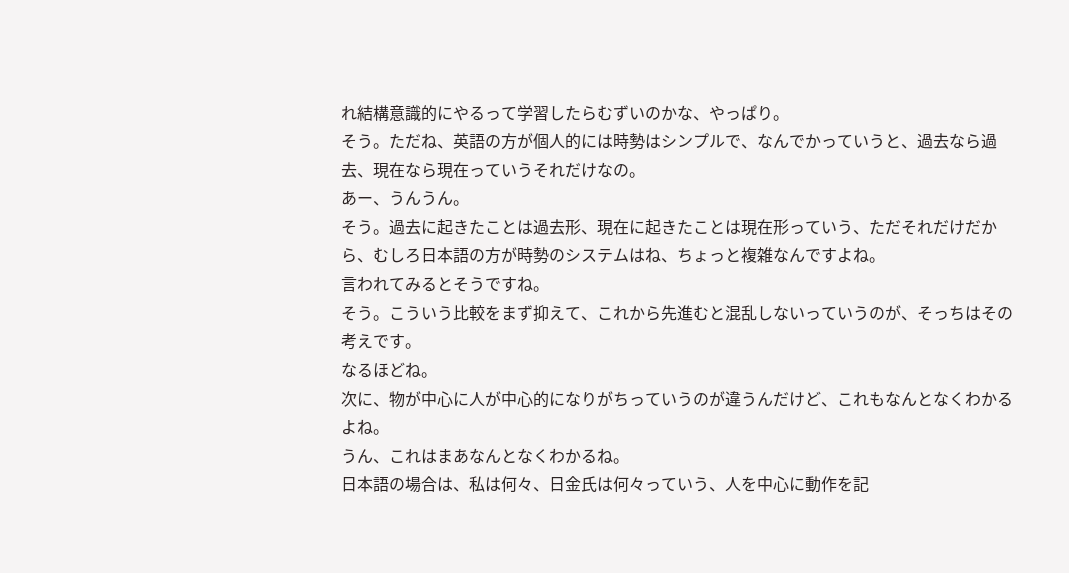れ結構意識的にやるって学習したらむずいのかな、やっぱり。
そう。ただね、英語の方が個人的には時勢はシンプルで、なんでかっていうと、過去なら過去、現在なら現在っていうそれだけなの。
あー、うんうん。
そう。過去に起きたことは過去形、現在に起きたことは現在形っていう、ただそれだけだから、むしろ日本語の方が時勢のシステムはね、ちょっと複雑なんですよね。
言われてみるとそうですね。
そう。こういう比較をまず抑えて、これから先進むと混乱しないっていうのが、そっちはその考えです。
なるほどね。
次に、物が中心に人が中心的になりがちっていうのが違うんだけど、これもなんとなくわかるよね。
うん、これはまあなんとなくわかるね。
日本語の場合は、私は何々、日金氏は何々っていう、人を中心に動作を記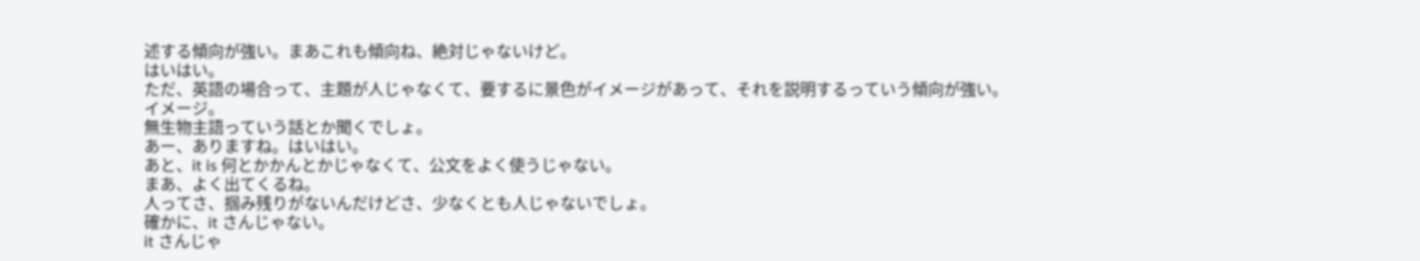述する傾向が強い。まあこれも傾向ね、絶対じゃないけど。
はいはい。
ただ、英語の場合って、主題が人じゃなくて、要するに景色がイメージがあって、それを説明するっていう傾向が強い。
イメージ。
無生物主語っていう話とか聞くでしょ。
あー、ありますね。はいはい。
あと、it is 何とかかんとかじゃなくて、公文をよく使うじゃない。
まあ、よく出てくるね。
人ってさ、掴み残りがないんだけどさ、少なくとも人じゃないでしょ。
確かに、it さんじゃない。
it さんじゃ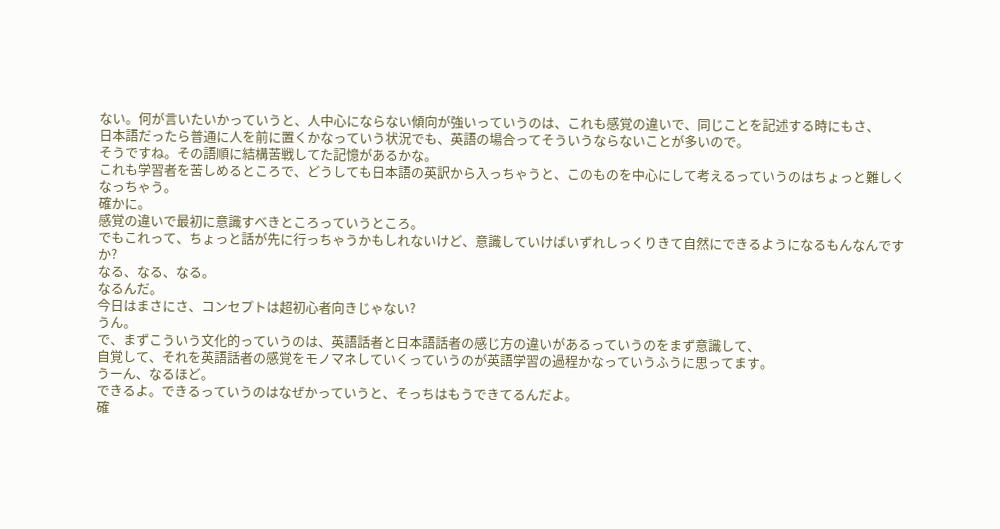ない。何が言いたいかっていうと、人中心にならない傾向が強いっていうのは、これも感覚の違いで、同じことを記述する時にもさ、
日本語だったら普通に人を前に置くかなっていう状況でも、英語の場合ってそういうならないことが多いので。
そうですね。その語順に結構苦戦してた記憶があるかな。
これも学習者を苦しめるところで、どうしても日本語の英訳から入っちゃうと、このものを中心にして考えるっていうのはちょっと難しくなっちゃう。
確かに。
感覚の違いで最初に意識すべきところっていうところ。
でもこれって、ちょっと話が先に行っちゃうかもしれないけど、意識していけばいずれしっくりきて自然にできるようになるもんなんですか?
なる、なる、なる。
なるんだ。
今日はまさにさ、コンセプトは超初心者向きじゃない?
うん。
で、まずこういう文化的っていうのは、英語話者と日本語話者の感じ方の違いがあるっていうのをまず意識して、
自覚して、それを英語話者の感覚をモノマネしていくっていうのが英語学習の過程かなっていうふうに思ってます。
うーん、なるほど。
できるよ。できるっていうのはなぜかっていうと、そっちはもうできてるんだよ。
確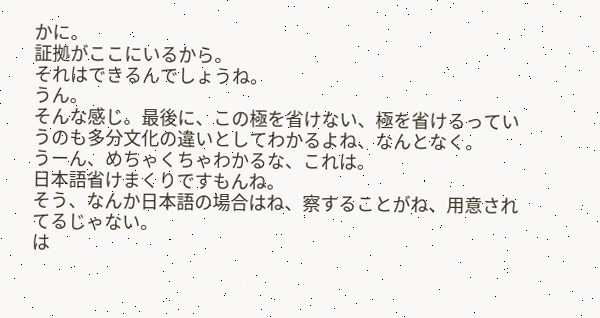かに。
証拠がここにいるから。
それはできるんでしょうね。
うん。
そんな感じ。最後に、この極を省けない、極を省けるっていうのも多分文化の違いとしてわかるよね、なんとなく。
うーん、めちゃくちゃわかるな、これは。
日本語省けまくりですもんね。
そう、なんか日本語の場合はね、察することがね、用意されてるじゃない。
は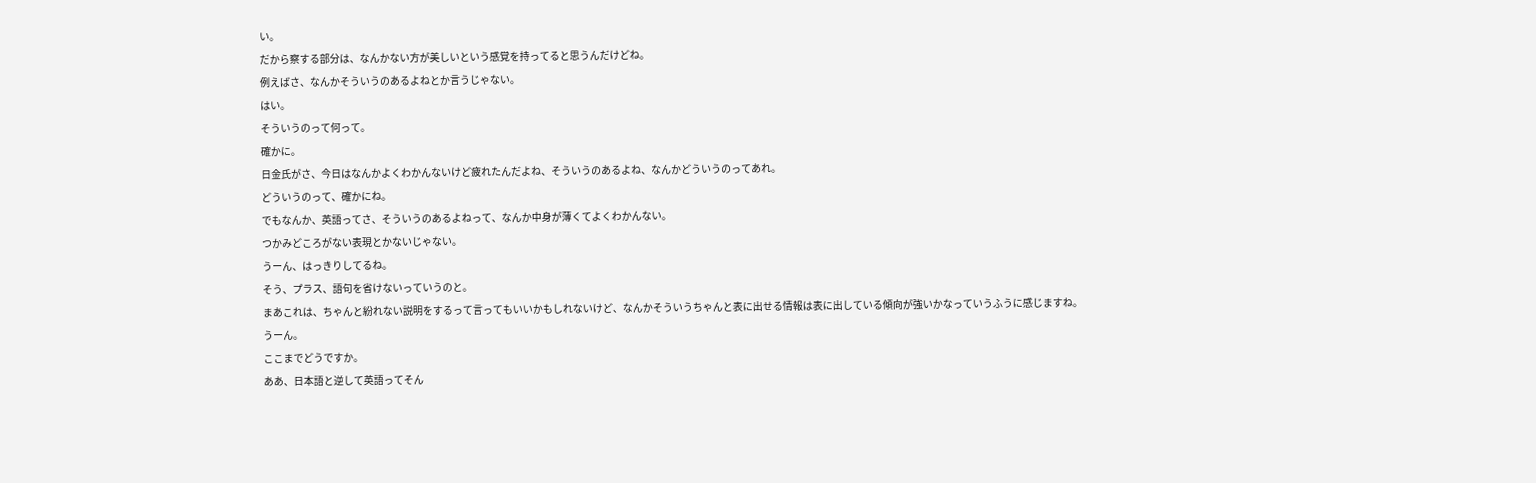い。
だから察する部分は、なんかない方が美しいという感覚を持ってると思うんだけどね。
例えばさ、なんかそういうのあるよねとか言うじゃない。
はい。
そういうのって何って。
確かに。
日金氏がさ、今日はなんかよくわかんないけど疲れたんだよね、そういうのあるよね、なんかどういうのってあれ。
どういうのって、確かにね。
でもなんか、英語ってさ、そういうのあるよねって、なんか中身が薄くてよくわかんない。
つかみどころがない表現とかないじゃない。
うーん、はっきりしてるね。
そう、プラス、語句を省けないっていうのと。
まあこれは、ちゃんと紛れない説明をするって言ってもいいかもしれないけど、なんかそういうちゃんと表に出せる情報は表に出している傾向が強いかなっていうふうに感じますね。
うーん。
ここまでどうですか。
ああ、日本語と逆して英語ってそん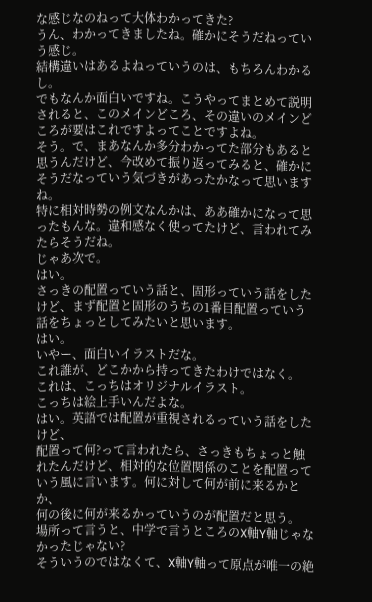な感じなのねって大体わかってきた?
うん、わかってきましたね。確かにそうだねっていう感じ。
結構違いはあるよねっていうのは、もちろんわかるし。
でもなんか面白いですね。こうやってまとめて説明されると、このメインどころ、その違いのメインどころが要はこれですよってことですよね。
そう。で、まあなんか多分わかってた部分もあると思うんだけど、今改めて振り返ってみると、確かにそうだなっていう気づきがあったかなって思いますね。
特に相対時勢の例文なんかは、ああ確かになって思ったもんな。違和感なく使ってたけど、言われてみたらそうだね。
じゃあ次で。
はい。
さっきの配置っていう話と、固形っていう話をしたけど、まず配置と固形のうちの1番目配置っていう話をちょっとしてみたいと思います。
はい。
いやー、面白いイラストだな。
これ誰が、どこかから持ってきたわけではなく。
これは、こっちはオリジナルイラスト。
こっちは絵上手いんだよな。
はい。英語では配置が重視されるっていう話をしたけど、
配置って何?って言われたら、さっきもちょっと触れたんだけど、相対的な位置関係のことを配置っていう風に言います。何に対して何が前に来るかとか、
何の後に何が来るかっていうのが配置だと思う。
場所って言うと、中学で言うところのX軸Y軸じゃなかったじゃない?
そういうのではなくて、X軸Y軸って原点が唯一の絶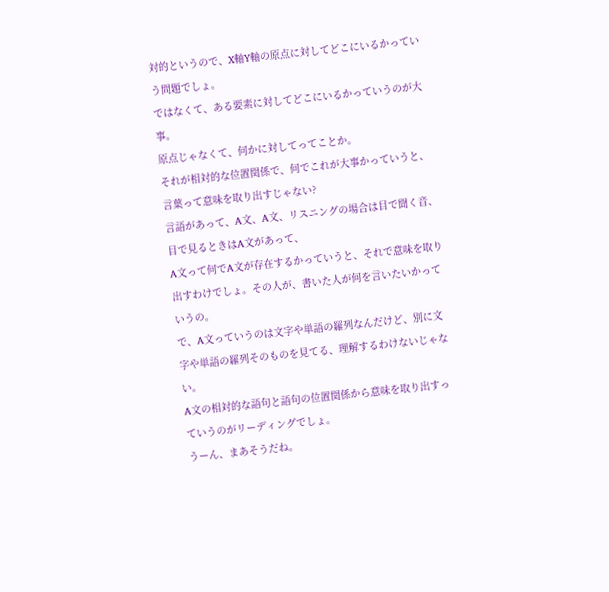対的というので、X軸Y軸の原点に対してどこにいるかっていう問題でしょ。
ではなくて、ある要素に対してどこにいるかっていうのが大事。
原点じゃなくて、何かに対してってことか。
それが相対的な位置関係で、何でこれが大事かっていうと、言葉って意味を取り出すじゃない?
言語があって、A文、A文、リスニングの場合は目で聞く音、目で見るときはA文があって、
A文って何でA文が存在するかっていうと、それで意味を取り出すわけでしょ。その人が、書いた人が何を言いたいかっていうの。
で、A文っていうのは文字や単語の羅列なんだけど、別に文字や単語の羅列そのものを見てる、理解するわけないじゃない。
A文の相対的な語句と語句の位置関係から意味を取り出すっていうのがリーディングでしょ。
うーん、まあそうだね。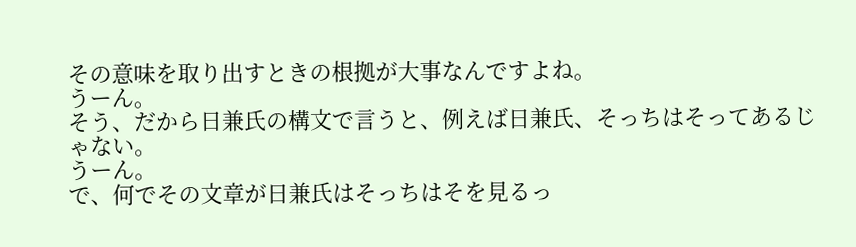その意味を取り出すときの根拠が大事なんですよね。
うーん。
そう、だから日兼氏の構文で言うと、例えば日兼氏、そっちはそってあるじゃない。
うーん。
で、何でその文章が日兼氏はそっちはそを見るっ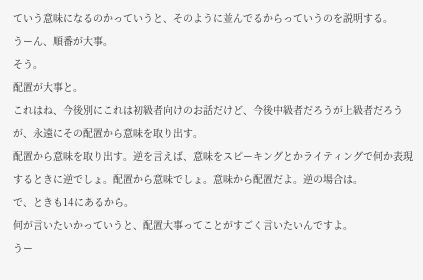ていう意味になるのかっていうと、そのように並んでるからっていうのを説明する。
うーん、順番が大事。
そう。
配置が大事と。
これはね、今後別にこれは初級者向けのお話だけど、今後中級者だろうが上級者だろうが、永遠にその配置から意味を取り出す。
配置から意味を取り出す。逆を言えば、意味をスピーキングとかライティングで何か表現するときに逆でしょ。配置から意味でしょ。意味から配置だよ。逆の場合は。
で、ときも14にあるから。
何が言いたいかっていうと、配置大事ってことがすごく言いたいんですよ。
うー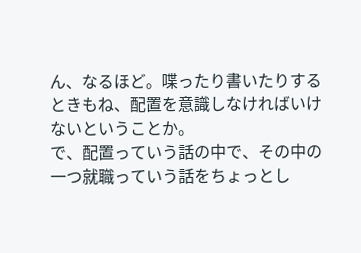ん、なるほど。喋ったり書いたりするときもね、配置を意識しなければいけないということか。
で、配置っていう話の中で、その中の一つ就職っていう話をちょっとし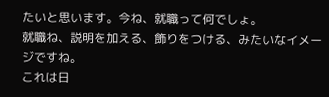たいと思います。今ね、就職って何でしょ。
就職ね、説明を加える、飾りをつける、みたいなイメージですね。
これは日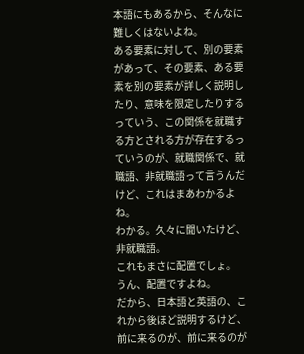本語にもあるから、そんなに難しくはないよね。
ある要素に対して、別の要素があって、その要素、ある要素を別の要素が詳しく説明したり、意味を限定したりするっていう、この関係を就職する方とされる方が存在するっていうのが、就職関係で、就職語、非就職語って言うんだけど、これはまあわかるよね。
わかる。久々に聞いたけど、非就職語。
これもまさに配置でしょ。
うん、配置ですよね。
だから、日本語と英語の、これから後ほど説明するけど、前に来るのが、前に来るのが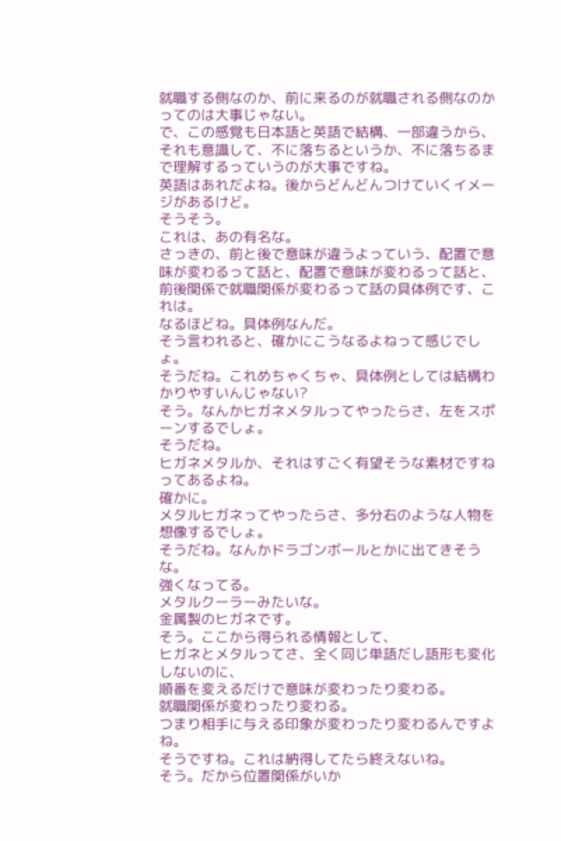就職する側なのか、前に来るのが就職される側なのかってのは大事じゃない。
で、この感覚も日本語と英語で結構、一部違うから、それも意識して、不に落ちるというか、不に落ちるまで理解するっていうのが大事ですね。
英語はあれだよね。後からどんどんつけていくイメージがあるけど。
そうそう。
これは、あの有名な。
さっきの、前と後で意味が違うよっていう、配置で意味が変わるって話と、配置で意味が変わるって話と、前後関係で就職関係が変わるって話の具体例です、これは。
なるほどね。具体例なんだ。
そう言われると、確かにこうなるよねって感じでしょ。
そうだね。これめちゃくちゃ、具体例としては結構わかりやすいんじゃない?
そう。なんかヒガネメタルってやったらさ、左をスポーンするでしょ。
そうだね。
ヒガネメタルか、それはすごく有望そうな素材ですねってあるよね。
確かに。
メタルヒガネってやったらさ、多分右のような人物を想像するでしょ。
そうだね。なんかドラゴンボールとかに出てきそうな。
強くなってる。
メタルクーラーみたいな。
金属製のヒガネです。
そう。ここから得られる情報として、
ヒガネとメタルってさ、全く同じ単語だし語形も変化しないのに、
順番を変えるだけで意味が変わったり変わる。
就職関係が変わったり変わる。
つまり相手に与える印象が変わったり変わるんですよね。
そうですね。これは納得してたら終えないね。
そう。だから位置関係がいか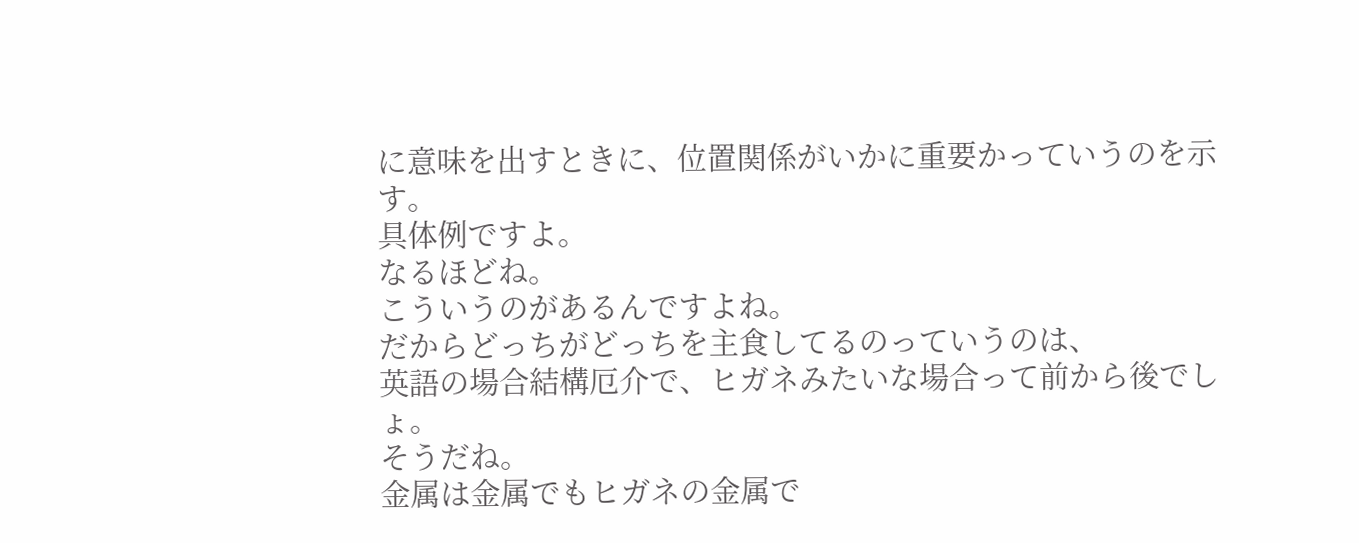に意味を出すときに、位置関係がいかに重要かっていうのを示す。
具体例ですよ。
なるほどね。
こういうのがあるんですよね。
だからどっちがどっちを主食してるのっていうのは、
英語の場合結構厄介で、ヒガネみたいな場合って前から後でしょ。
そうだね。
金属は金属でもヒガネの金属で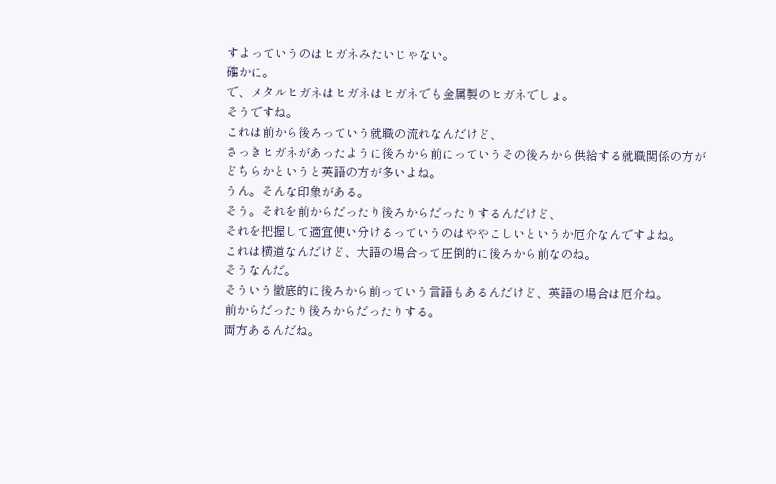すよっていうのはヒガネみたいじゃない。
確かに。
で、メタルヒガネはヒガネはヒガネでも金属製のヒガネでしょ。
そうですね。
これは前から後ろっていう就職の流れなんだけど、
さっきヒガネがあったように後ろから前にっていうその後ろから供給する就職関係の方が
どちらかというと英語の方が多いよね。
うん。そんな印象がある。
そう。それを前からだったり後ろからだったりするんだけど、
それを把握して適宜使い分けるっていうのはややこしいというか厄介なんですよね。
これは横道なんだけど、大語の場合って圧倒的に後ろから前なのね。
そうなんだ。
そういう徹底的に後ろから前っていう言語もあるんだけど、英語の場合は厄介ね。
前からだったり後ろからだったりする。
両方あるんだね。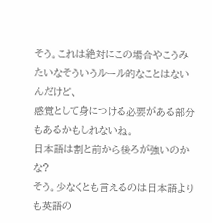そう。これは絶対にこの場合やこうみたいなそういうルール的なことはないんだけど、
感覚として身につける必要がある部分もあるかもしれないね。
日本語は割と前から後ろが強いのかな?
そう。少なくとも言えるのは日本語よりも英語の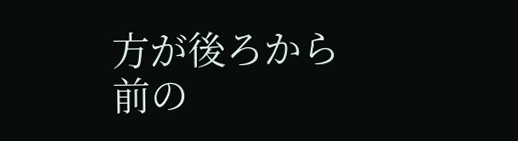方が後ろから前の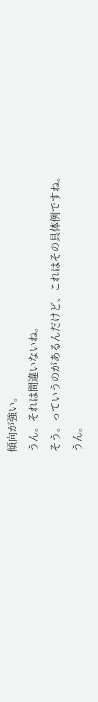傾向が強い。
うん。それは間違いないね。
そう。っていうのがあるんだけど、これはその具体例ですね。
うん。